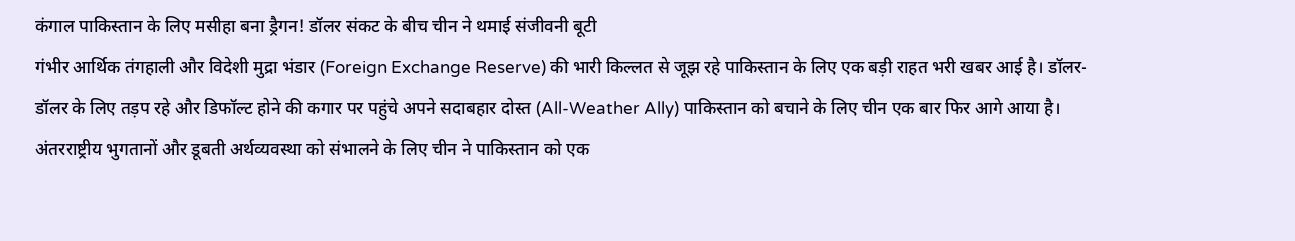कंगाल पाकिस्तान के लिए मसीहा बना ड्रैगन! डॉलर संकट के बीच चीन ने थमाई संजीवनी बूटी
गंभीर आर्थिक तंगहाली और विदेशी मुद्रा भंडार (Foreign Exchange Reserve) की भारी किल्लत से जूझ रहे पाकिस्तान के लिए एक बड़ी राहत भरी खबर आई है। डॉलर-डॉलर के लिए तड़प रहे और डिफॉल्ट होने की कगार पर पहुंचे अपने सदाबहार दोस्त (All-Weather Ally) पाकिस्तान को बचाने के लिए चीन एक बार फिर आगे आया है। अंतरराष्ट्रीय भुगतानों और डूबती अर्थव्यवस्था को संभालने के लिए चीन ने पाकिस्तान को एक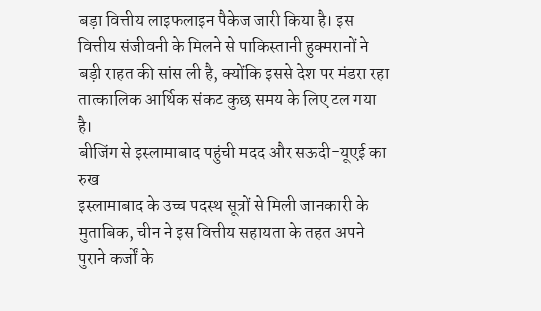बड़ा वित्तीय लाइफलाइन पैकेज जारी किया है। इस वित्तीय संजीवनी के मिलने से पाकिस्तानी हुक्मरानों ने बड़ी राहत की सांस ली है, क्योंकि इससे देश पर मंडरा रहा तात्कालिक आर्थिक संकट कुछ समय के लिए टल गया है।
बीजिंग से इस्लामाबाद पहुंची मदद और सऊदी-यूएई का रुख
इस्लामाबाद के उच्च पदस्थ सूत्रों से मिली जानकारी के मुताबिक, चीन ने इस वित्तीय सहायता के तहत अपने पुराने कर्जों के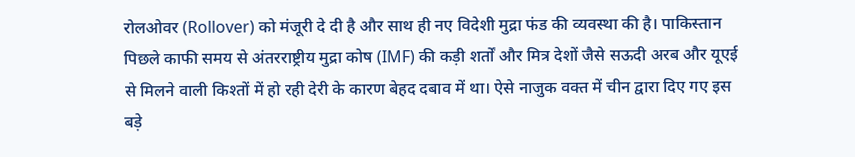रोलओवर (Rollover) को मंजूरी दे दी है और साथ ही नए विदेशी मुद्रा फंड की व्यवस्था की है। पाकिस्तान पिछले काफी समय से अंतरराष्ट्रीय मुद्रा कोष (IMF) की कड़ी शर्तों और मित्र देशों जैसे सऊदी अरब और यूएई से मिलने वाली किश्तों में हो रही देरी के कारण बेहद दबाव में था। ऐसे नाजुक वक्त में चीन द्वारा दिए गए इस बड़े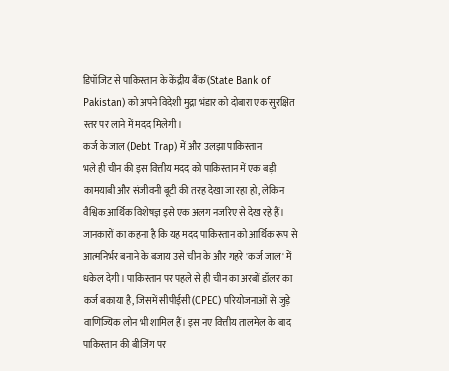डिपॉजिट से पाकिस्तान के केंद्रीय बैंक (State Bank of Pakistan) को अपने विदेशी मुद्रा भंडार को दोबारा एक सुरक्षित स्तर पर लाने में मदद मिलेगी।
कर्ज के जाल (Debt Trap) में और उलझा पाकिस्तान
भले ही चीन की इस वित्तीय मदद को पाकिस्तान में एक बड़ी कामयाबी और संजीवनी बूटी की तरह देखा जा रहा हो, लेकिन वैश्विक आर्थिक विशेषज्ञ इसे एक अलग नजरिए से देख रहे हैं। जानकारों का कहना है कि यह मदद पाकिस्तान को आर्थिक रूप से आत्मनिर्भर बनाने के बजाय उसे चीन के और गहरे 'कर्ज जाल' में धकेल देगी। पाकिस्तान पर पहले से ही चीन का अरबों डॉलर का कर्ज बकाया है, जिसमें सीपीईसी (CPEC) परियोजनाओं से जुड़े वाणिज्यिक लोन भी शामिल हैं। इस नए वित्तीय तालमेल के बाद पाकिस्तान की बीजिंग पर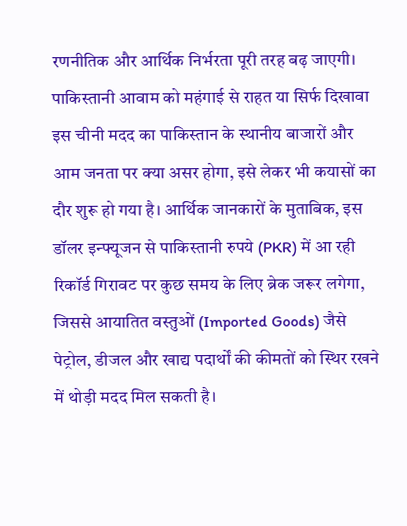रणनीतिक और आर्थिक निर्भरता पूरी तरह बढ़ जाएगी।
पाकिस्तानी आवाम को महंगाई से राहत या सिर्फ दिखावा
इस चीनी मदद का पाकिस्तान के स्थानीय बाजारों और आम जनता पर क्या असर होगा, इसे लेकर भी कयासों का दौर शुरू हो गया है। आर्थिक जानकारों के मुताबिक, इस डॉलर इन्फ्यूजन से पाकिस्तानी रुपये (PKR) में आ रही रिकॉर्ड गिरावट पर कुछ समय के लिए ब्रेक जरूर लगेगा, जिससे आयातित वस्तुओं (Imported Goods) जैसे पेट्रोल, डीजल और खाद्य पदार्थों की कीमतों को स्थिर रखने में थोड़ी मदद मिल सकती है।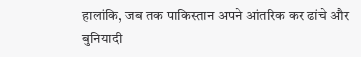हालांकि, जब तक पाकिस्तान अपने आंतरिक कर ढांचे और बुनियादी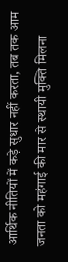आर्थिक नीतियों में कड़े सुधार नहीं करता, तब तक आम जनता को महंगाई की मार से स्थायी मुक्ति मिलना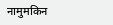नामुमकिन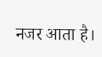नजर आता है।